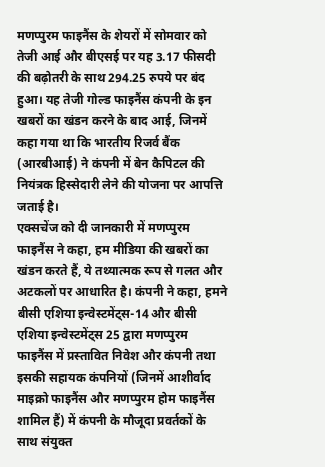मणप्पुरम फाइनैंस के शेयरों में सोमवार को तेजी आई और बीएसई पर यह 3.17 फीसदी की बढ़ोतरी के साथ 294.25 रुपये पर बंद हुआ। यह तेजी गोल्ड फाइनैंस कंपनी के इन खबरों का खंडन करने के बाद आई, जिनमें कहा गया था कि भारतीय रिजर्व बैंक (आरबीआई) ने कंपनी में बेन कैपिटल की नियंत्रक हिस्सेदारी लेने की योजना पर आपत्ति जताई है।
एक्सचेंज को दी जानकारी में मणप्पुरम फाइनैंस ने कहा, हम मीडिया की खबरों का खंडन करते हैं, ये तथ्यात्मक रूप से गलत और अटकलों पर आधारित है। कंपनी ने कहा, हमने बीसी एशिया इन्वेस्टमेंट्स-14 और बीसी एशिया इन्वेस्टमेंट्स 25 द्वारा मणप्पुरम फाइनैंस में प्रस्तावित निवेश और कंपनी तथा इसकी सहायक कंपनियों (जिनमें आशीर्वाद माइक्रो फाइनैंस और मणप्पुरम होम फाइनैंस शामिल हैं) में कंपनी के मौजूदा प्रवर्तकों के साथ संयुक्त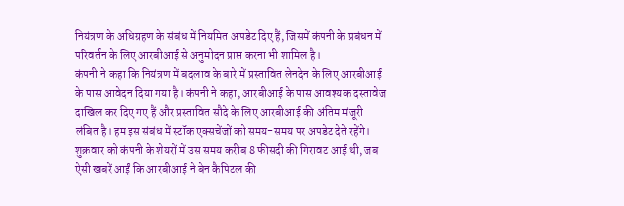नियंत्रण के अधिग्रहण के संबंध में नियमित अपडेट दिए हैं, जिसमें कंपनी के प्रबंधन में परिवर्तन के लिए आरबीआई से अनुमोदन प्राप्त करना भी शामिल है।
कंपनी ने कहा कि नियंत्रण में बदलाव के बारे में प्रस्तावित लेनदेन के लिए आरबीआई के पास आवेदन दिया गया है। कंपनी ने कहा, आरबीआई के पास आवश्यक दस्तावेज दाखिल कर दिए गए हैं और प्रस्तावित सौदे के लिए आरबीआई की अंतिम मंजूरी लंबित है। हम इस संबंध में स्टॉक एक्सचेंजों को समय-समय पर अपडेट देते रहेंगे।
शुक्रवार को कंपनी के शेयरों में उस समय करीब 8 फीसदी की गिरावट आई थी, जब ऐसी खबरें आईं कि आरबीआई ने बेन कैपिटल की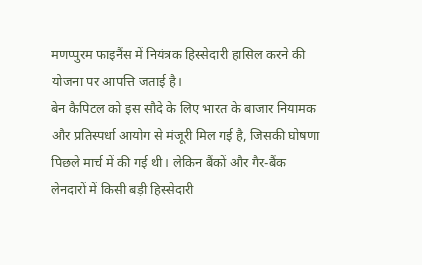मणप्पुरम फाइनैंस में नियंत्रक हिस्सेदारी हासिल करने की योजना पर आपत्ति जताई है।
बेन कैपिटल को इस सौदे के लिए भारत के बाजार नियामक और प्रतिस्पर्धा आयोग से मंजूरी मिल गई है, जिसकी घोषणा पिछले मार्च में की गई थी। लेकिन बैंकों और गैर-बैंक लेनदारों में किसी बड़ी हिस्सेदारी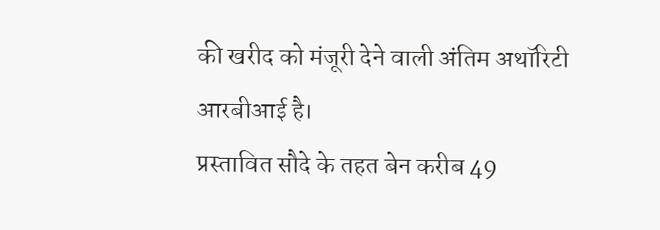की खरीद को मंजूरी देने वाली अंतिम अथॉरिटी आरबीआई है।
प्रस्तावित सौदे के तहत बेन करीब 49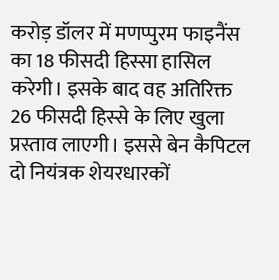करोड़ डॉलर में मणप्पुरम फाइनैंस का 18 फीसदी हिस्सा हासिल करेगी। इसके बाद वह अतिरिक्त 26 फीसदी हिस्से के लिए खुला प्रस्ताव लाएगी। इससे बेन कैपिटल दो नियंत्रक शेयरधारकों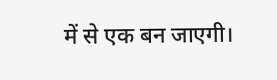में से एक बन जाएगी।